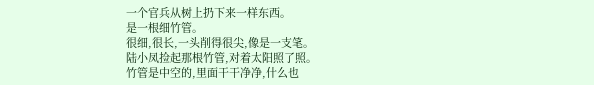一个官兵从树上扔下来一样东西。
是一根细竹管。
很细,很长,一头削得很尖,像是一支笔。
陆小凤捡起那根竹管,对着太阳照了照。
竹管是中空的,里面干干净净,什么也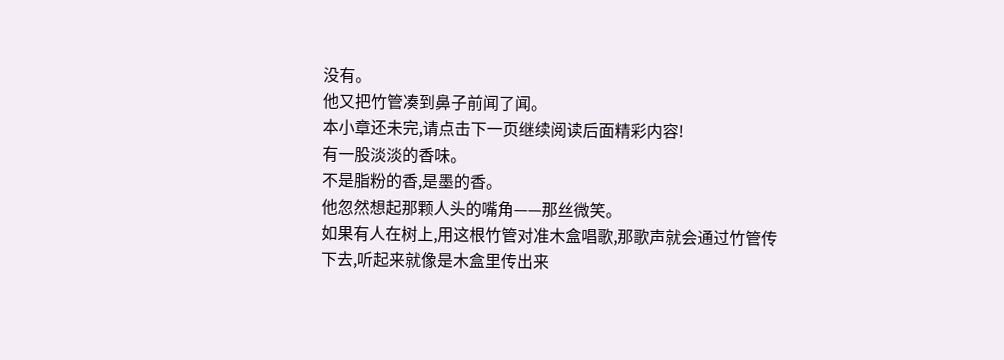没有。
他又把竹管凑到鼻子前闻了闻。
本小章还未完,请点击下一页继续阅读后面精彩内容!
有一股淡淡的香味。
不是脂粉的香,是墨的香。
他忽然想起那颗人头的嘴角——那丝微笑。
如果有人在树上,用这根竹管对准木盒唱歌,那歌声就会通过竹管传下去,听起来就像是木盒里传出来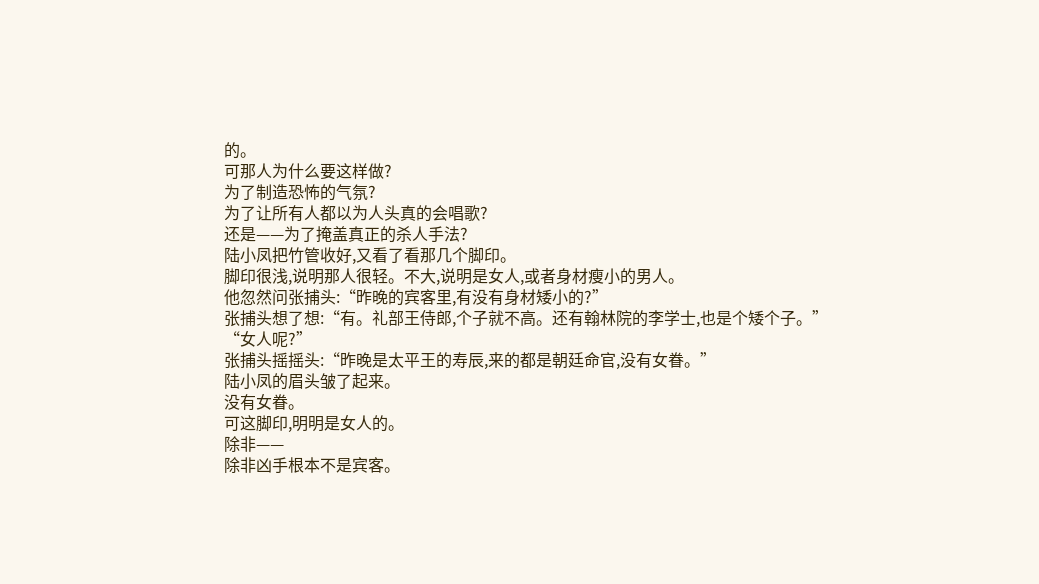的。
可那人为什么要这样做?
为了制造恐怖的气氛?
为了让所有人都以为人头真的会唱歌?
还是——为了掩盖真正的杀人手法?
陆小凤把竹管收好,又看了看那几个脚印。
脚印很浅,说明那人很轻。不大,说明是女人,或者身材瘦小的男人。
他忽然问张捕头:“昨晚的宾客里,有没有身材矮小的?”
张捕头想了想:“有。礼部王侍郎,个子就不高。还有翰林院的李学士,也是个矮个子。”
“女人呢?”
张捕头摇摇头:“昨晚是太平王的寿辰,来的都是朝廷命官,没有女眷。”
陆小凤的眉头皱了起来。
没有女眷。
可这脚印,明明是女人的。
除非——
除非凶手根本不是宾客。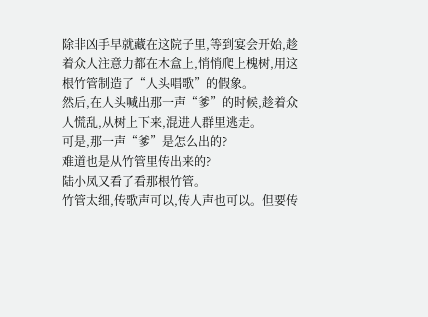除非凶手早就藏在这院子里,等到宴会开始,趁着众人注意力都在木盒上,悄悄爬上槐树,用这根竹管制造了“人头唱歌”的假象。
然后,在人头喊出那一声“爹”的时候,趁着众人慌乱,从树上下来,混进人群里逃走。
可是,那一声“爹”是怎么出的?
难道也是从竹管里传出来的?
陆小凤又看了看那根竹管。
竹管太细,传歌声可以,传人声也可以。但要传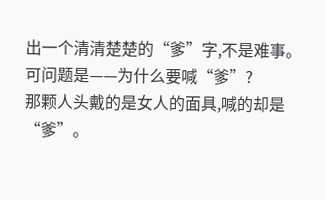出一个清清楚楚的“爹”字,不是难事。
可问题是——为什么要喊“爹”?
那颗人头戴的是女人的面具,喊的却是“爹”。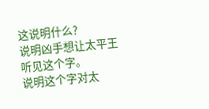这说明什么?
说明凶手想让太平王听见这个字。
说明这个字对太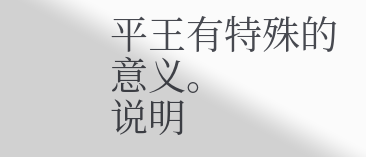平王有特殊的意义。
说明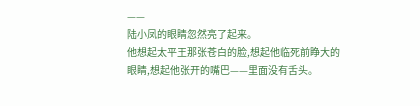——
陆小凤的眼睛忽然亮了起来。
他想起太平王那张苍白的脸,想起他临死前睁大的眼睛,想起他张开的嘴巴——里面没有舌头。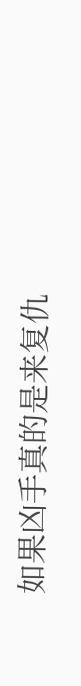如果凶手真的是来复仇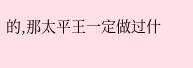的,那太平王一定做过什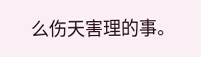么伤天害理的事。